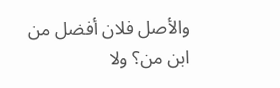والأصل فلان أفضل من ابن من؟ ولا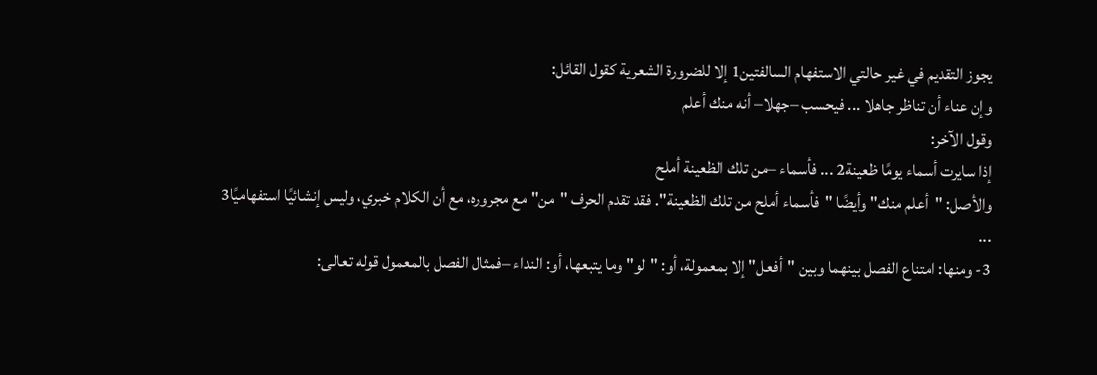يجوز التقديم في غير حالتي الاستفهام السالفتين1 إلا للضرورة الشعرية كقول القائل:
وإن عناء أن تناظر جاهلا ... فيحسب –جهلا– أنه منك أعلم
وقول الآخر:
إذا سايرت أسماء يومًا ظعينة2 ... فأسماء –من تلك الظعينة أملح
والأصل: "أعلم منك" وأيضًا "فأسماء أملح من تلك الظعينة". فقد تقدم الحرف "من" مع مجروره، مع أن الكلام خبري، وليس إنشائيًا استفهاميًا3 ...
3- ومنها: امتناع الفصل بينهما وبين "أفعل" إلا بمعمولة، أو: "لو" وما يتبعها، أو: النداء –فمثال الفصل بالمعمول قوله تعالى: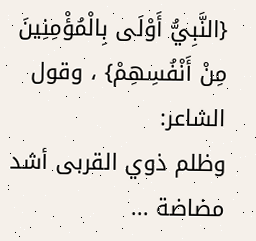{النَّبِيُّ أَوْلَى بِالْمُؤْمِنِينَ مِنْ أَنْفُسِهِمْ} ، وقول الشاعر:
وظلم ذوي القربى أشد مضاضة ...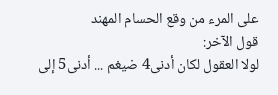على المرء من وقع الحسام المهند
قول الآخر:
لولا العقول لكان أدنى4 ضيغم ... أدنى5 إلى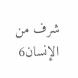شرف من الإنسان6